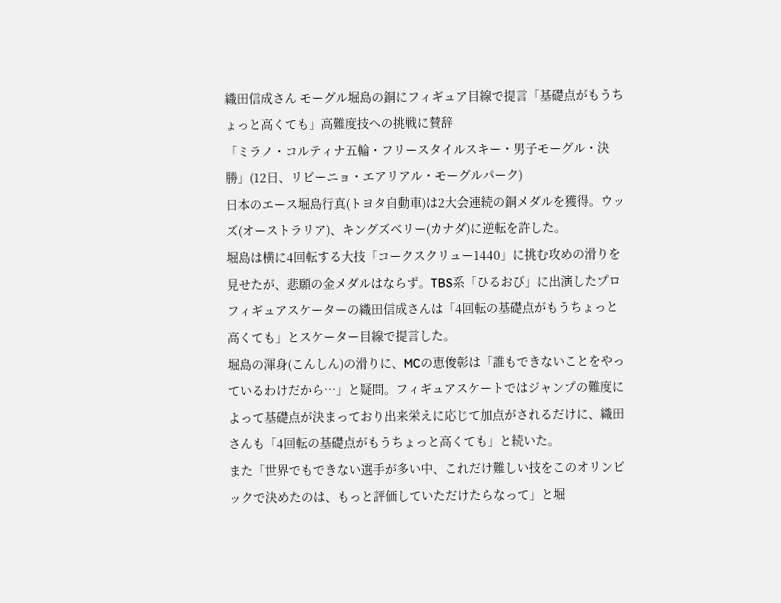織田信成さん モーグル堀島の銅にフィギュア目線で提言「基礎点がもうちょっと高くても」高難度技への挑戦に賛辞
「ミラノ・コルティナ五輪・フリースタイルスキー・男子モーグル・決勝」(12日、リビーニョ・エアリアル・モーグルパーク)
日本のエース堀島行真(トヨタ自動車)は2大会連続の銅メダルを獲得。ウッズ(オーストラリア)、キングズベリー(カナダ)に逆転を許した。
堀島は横に4回転する大技「コークスクリュー1440」に挑む攻めの滑りを見せたが、悲願の金メダルはならず。TBS系「ひるおび」に出演したプロフィギュアスケーターの織田信成さんは「4回転の基礎点がもうちょっと高くても」とスケーター目線で提言した。
堀島の渾身(こんしん)の滑りに、MCの恵俊彰は「誰もできないことをやっているわけだから…」と疑問。フィギュアスケートではジャンプの難度によって基礎点が決まっており出来栄えに応じて加点がされるだけに、織田さんも「4回転の基礎点がもうちょっと高くても」と続いた。
また「世界でもできない選手が多い中、これだけ難しい技をこのオリンピックで決めたのは、もっと評価していただけたらなって」と堀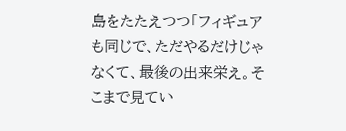島をたたえつつ「フィギュアも同じで、ただやるだけじゃなくて、最後の出来栄え。そこまで見てい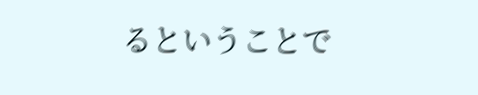るということで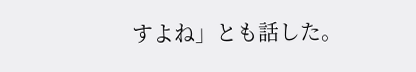すよね」とも話した。